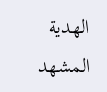الهدية
المشهد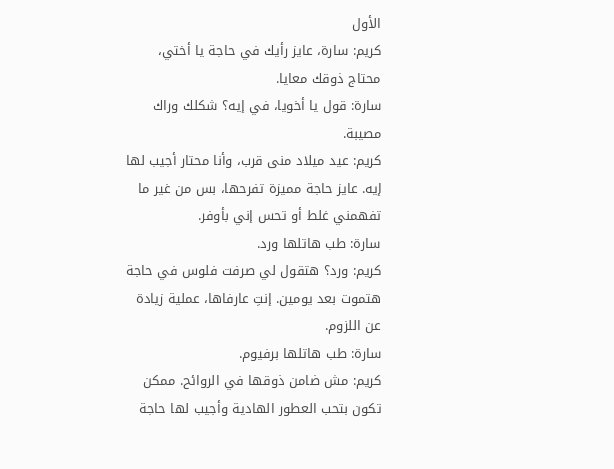الأول
كريم: سارة، عايز رأيك في حاجة يا أختي، محتاج ذوقك معايا.
سارة: قول يا أخويا، في إيه؟ شكلك وراك مصيبة.
كريم: عيد ميلاد منى قرب، وأنا محتار أجيب لها إيه. عايز حاجة مميزة تفرحها، بس من غير ما تفهمني غلط أو تحس إني بأوفر.
سارة: طب هاتلها ورد.
كريم: ورد؟ هتقول لي صرفت فلوس في حاجة هتموت بعد يومين. إنتِ عارفاها، عملية زيادة عن اللزوم.
سارة: طب هاتلها برفيوم.
كريم: مش ضامن ذوقها في الروائح. ممكن تكون بتحب العطور الهادية وأجيب لها حاجة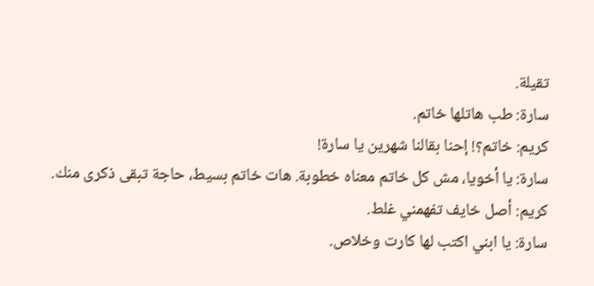تقيلة.
سارة: طب هاتلها خاتم.
كريم: خاتم؟! إحنا بقالنا شهرين يا سارة!
سارة: يا أخويا، مش كل خاتم معناه خطوبة. هات خاتم بسيط، حاجة تبقى ذكرى منك.
كريم: أصل خايف تفهمني غلط.
سارة: يا ابني اكتب لها كارت وخلاص.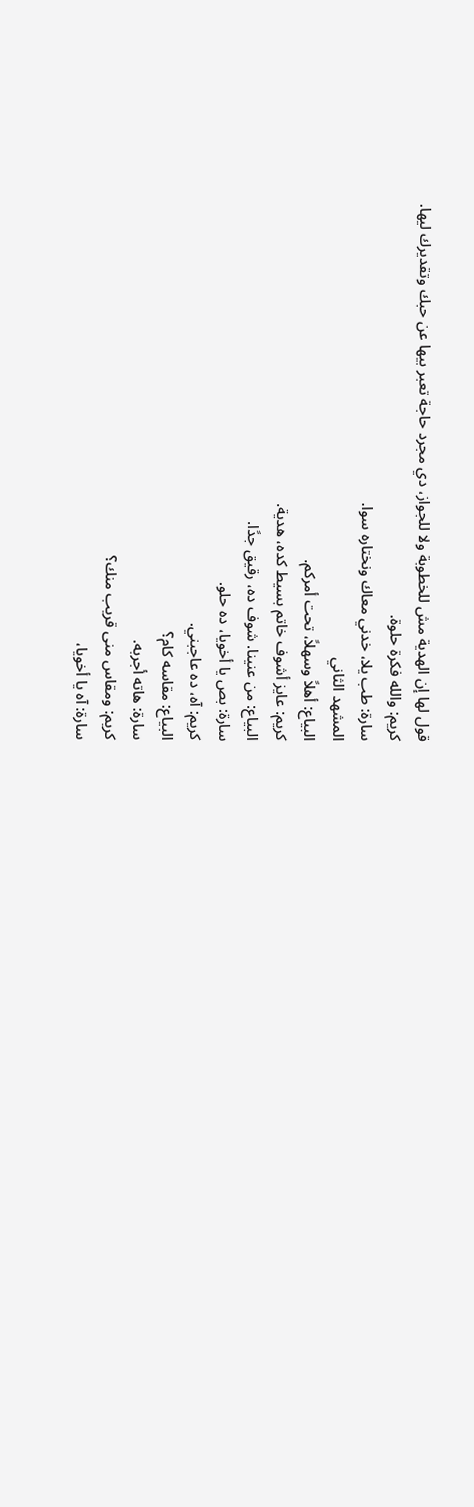قول لها إن الهدية مش للخطوبة ولا للجواز، دي مجرد حاجة تعبر بيها عن حبك وتقديرك ليها.
كريم: والله فكرة حلوة.
سارة: طب يلا، خدني معاك ونختاره سوا.
المشهد الثاني
البياع: أهلاً وسهلاً، تحت أمركم.
كريم: عايز أشوف خاتم بسيط كده، هدية.
البياع: من عنينا. شوف ده، رقيق جدًا.
سارة: بص يا أخويا، ده حلو.
كريم: آه، ده عاجبني.
البياع: مقاسه كام؟
سارة: هاته أجربه.
كريم: ومقاس منى قريب منك؟
سارة: آه يا أخويا،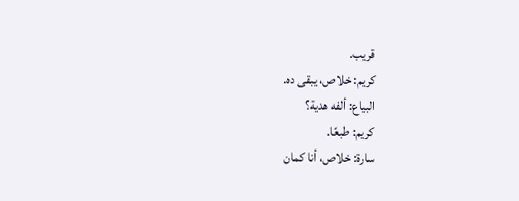قريب.
كريم: خلاص، يبقى ده.
البياع: ألفه هدية؟
كريم: طبعًا.
سارة: خلاص، أنا كمان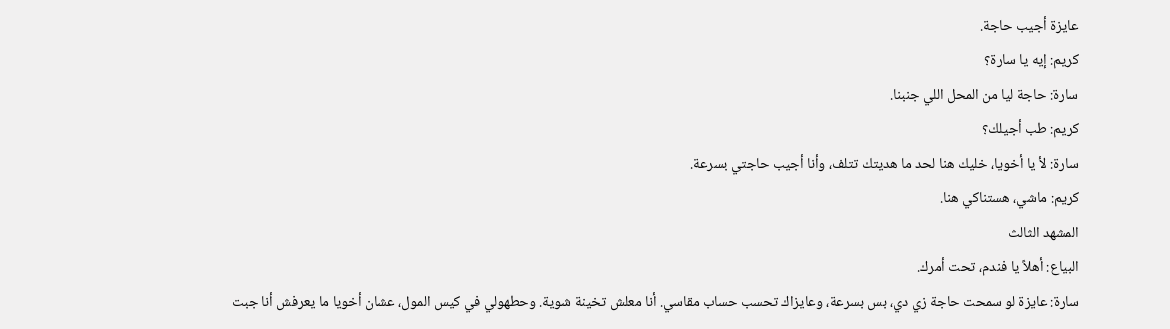عايزة أجيب حاجة.
كريم: إيه يا سارة؟
سارة: حاجة ليا من المحل اللي جنبنا.
كريم: طب أجيلك؟
سارة: لأ يا أخويا، خليك هنا لحد ما هديتك تتلف، وأنا أجيب حاجتي بسرعة.
كريم: ماشي، هستناكي هنا.
المشهد الثالث
البياع: أهلاً يا فندم، تحت أمرك.
سارة: عايزة لو سمحت حاجة زي دي، بس بسرعة، وعايزاك تحسب حساب مقاسي. أنا معلش تخينة شوية. وحطهولي في كيس المول، عشان أخويا ما يعرفش أنا جبت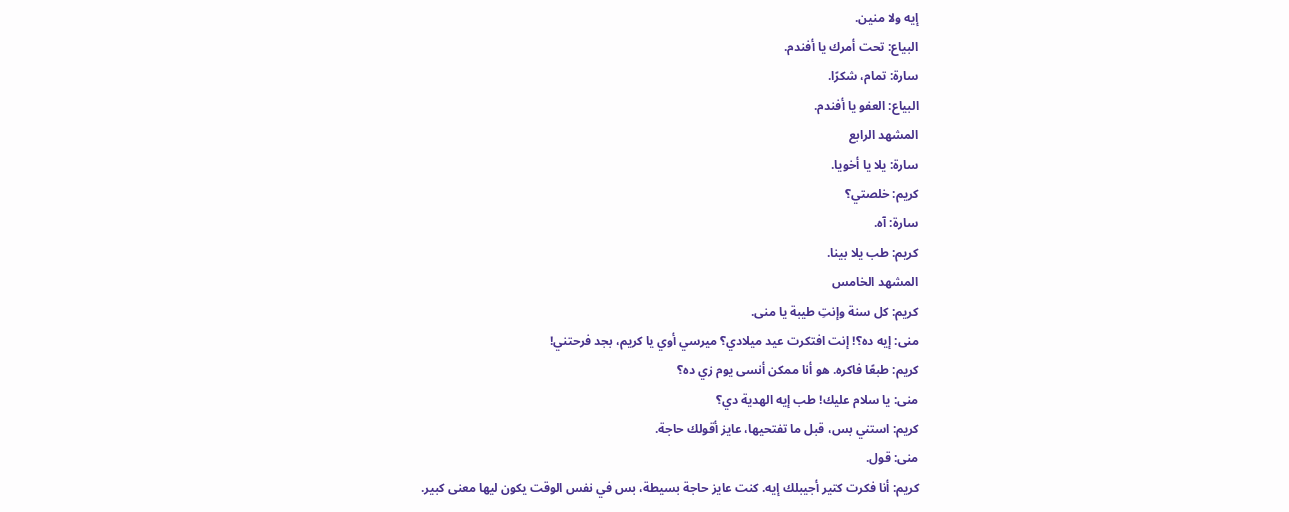إيه ولا منين.
البياع: تحت أمرك يا أفندم.
سارة: تمام، شكرًا.
البياع: العفو يا أفندم.
المشهد الرابع
سارة: يلا يا أخويا.
كريم: خلصتي؟
سارة: آه.
كريم: طب يلا بينا.
المشهد الخامس
كريم: كل سنة وإنتِ طيبة يا منى.
منى: إيه ده؟! إنت افتكرت عيد ميلادي؟ ميرسي أوي يا كريم، بجد فرحتني!
كريم: طبعًا فاكره. هو أنا ممكن أنسى يوم زي ده؟
منى: يا سلام عليك! طب إيه الهدية دي؟
كريم: استني بس، قبل ما تفتحيها، عايز أقولك حاجة.
منى: قول.
كريم: أنا فكرت كتير أجيبلك إيه. كنت عايز حاجة بسيطة، بس في نفس الوقت يكون ليها معنى كبير.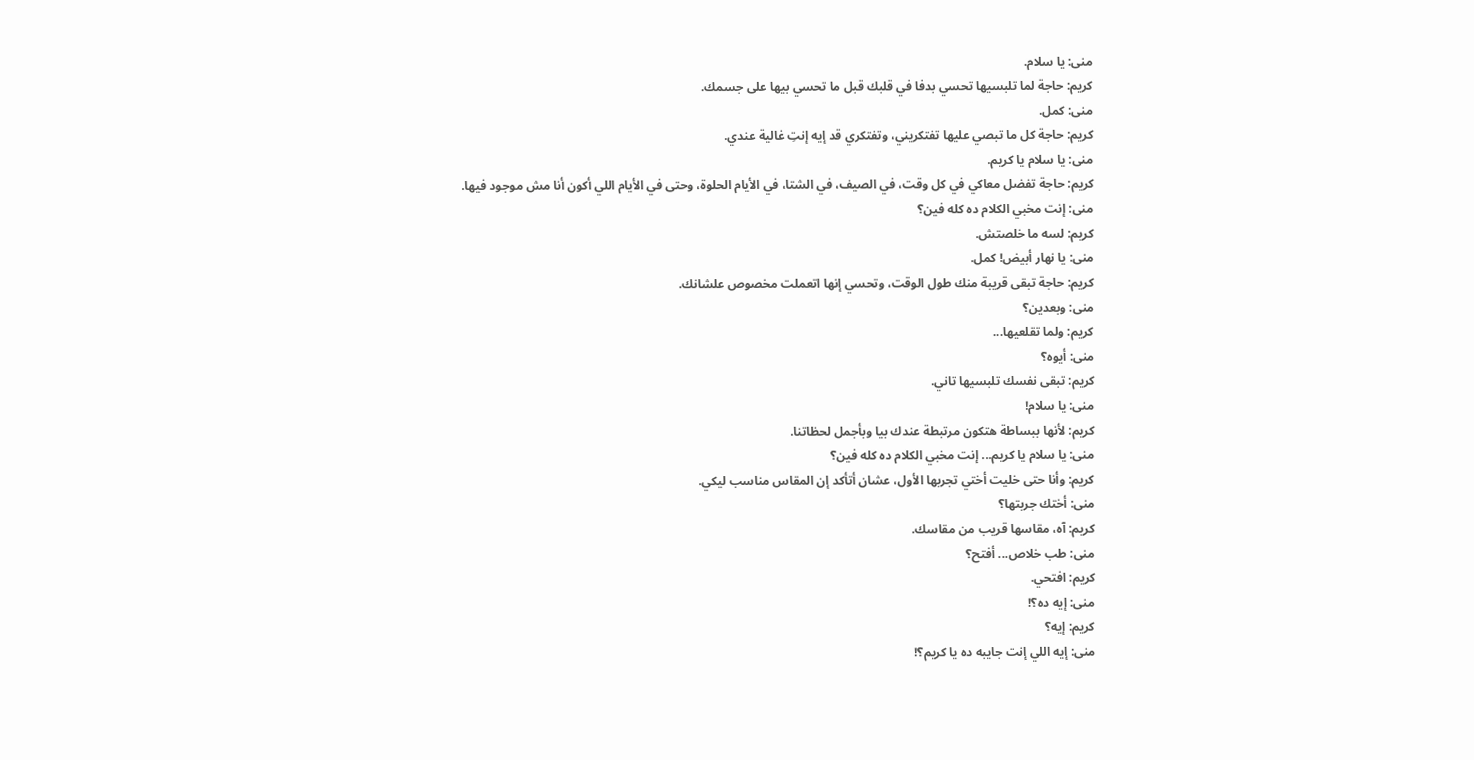منى: يا سلام.
كريم: حاجة لما تلبسيها تحسي بدفا في قلبك قبل ما تحسي بيها على جسمك.
منى: كمل.
كريم: حاجة كل ما تبصي عليها تفتكريني، وتفتكري قد إيه إنتِ غالية عندي.
منى: يا سلام يا كريم.
كريم: حاجة تفضل معاكي في كل وقت، في الصيف، في الشتا، في الأيام الحلوة، وحتى في الأيام اللي أكون أنا مش موجود فيها.
منى: إنت مخبي الكلام ده كله فين؟
كريم: لسه ما خلصتش.
منى: يا نهار أبيض! كمل.
كريم: حاجة تبقى قريبة منك طول الوقت، وتحسي إنها اتعملت مخصوص علشانك.
منى: وبعدين؟
كريم: ولما تقلعيها...
منى: أيوه؟
كريم: تبقى نفسك تلبسيها تاني.
منى: يا سلام!
كريم: لأنها ببساطة هتكون مرتبطة عندك بيا وبأجمل لحظاتنا.
منى: يا سلام يا كريم... إنت مخبي الكلام ده كله فين؟
كريم: وأنا حتى خليت أختي تجربها الأول، عشان أتأكد إن المقاس مناسب ليكي.
منى: أختك جربتها؟
كريم: آه، مقاسها قريب من مقاسك.
منى: طب خلاص... أفتح؟
كريم: افتحي.
منى: إيه ده؟!
كريم: إيه؟
منى: إيه اللي إنت جايبه ده يا كريم؟!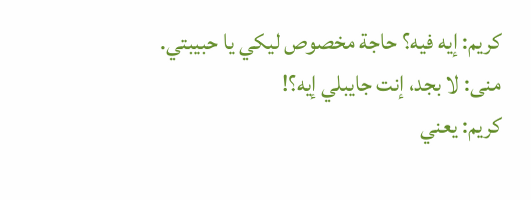كريم: إيه فيه؟ حاجة مخصوص ليكي يا حبيبتي.
منى: لا بجد، إنت جايبلي إيه؟!
كريم: يعني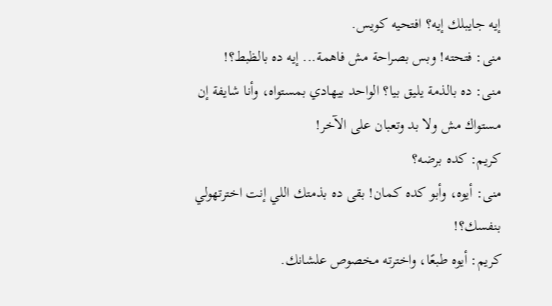إيه جايبلك إيه؟ افتحيه كويس.
منى: فتحته! وبس بصراحة مش فاهمة... إيه ده بالظبط؟!
منى: ده بالذمة يليق بيا؟ الواحد بيهادي بمستواه، وأنا شايفة إن مستواك مش ولا بد وتعبان على الآخر!
كريم: كده برضه؟
منى: أيوه، وأبو كده كمان! بقى ده بذمتك اللي إنت اخترتهولي بنفسك؟!
كريم: أيوه طبعًا، واخترته مخصوص علشانك.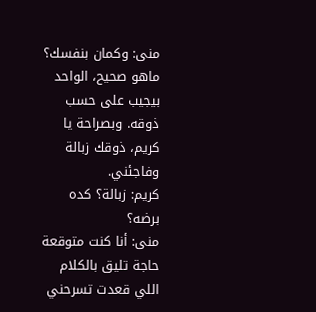منى: وكمان بنفسك؟ ماهو صحيح، الواحد بيجيب على حسب ذوقه. وبصراحة يا كريم، ذوقك زبالة وفاجئني.
كريم: زبالة؟ كده برضه؟
منى: أنا كنت متوقعة حاجة تليق بالكلام اللي قعدت تسرحني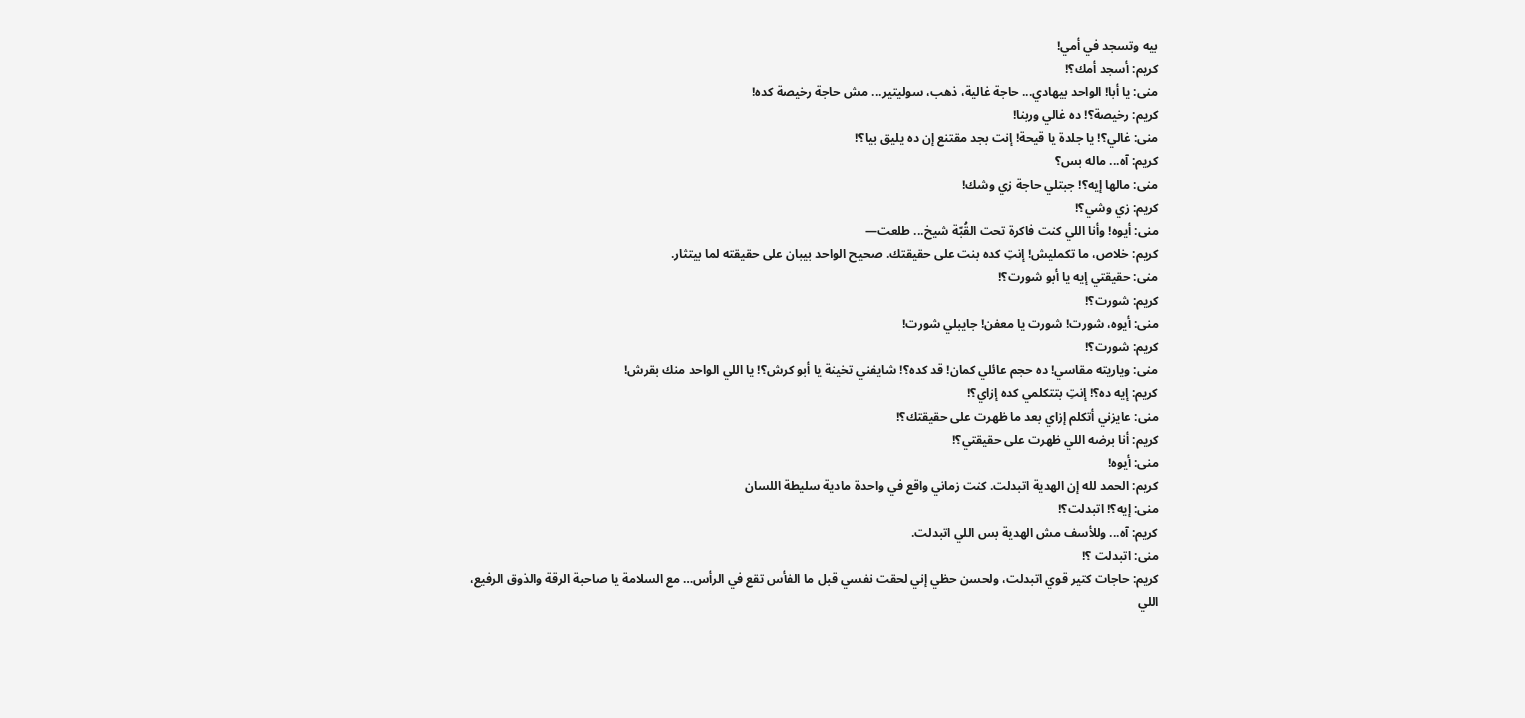بيه وتسجد في أمي!
كريم: أسجد أمك؟!
منى: يا أبا! الواحد بيهادي... حاجة غالية، ذهب، سوليتير... مش حاجة رخيصة كده!
كريم: رخيصة؟! ده غالي وربنا!
منى: غالي؟! يا جلدة يا قيحة! إنت بجد مقتنع إن ده يليق بيا؟!
كريم: آه... ماله بس؟
منى: مالها إيه؟! جبتلي حاجة زي وشك!
كريم: زي وشي؟!
منى: أيوه! وأنا اللي كنت فاكرة تحت القُبّة شيخ... طلعت—
كريم: خلاص، ما تكمليش! إنتِ كده بنت على حقيقتك. صحيح الواحد بيبان على حقيقته لما بيتثار.
منى: حقيقتي إيه يا أبو شورت؟!
كريم: شورت؟!
منى: أيوه، شورت! شورت يا معفن! جايبلي شورت!
كريم: شورت؟!
منى: وياريته مقاسي! ده حجم عائلي كمان! قد كده؟! شايفني تخينة يا أبو كرش؟! يا اللي الواحد منك بقرش!
كريم: إيه ده؟! إنتِ بتتكلمي كده إزاي؟!
منى: عايزني أتكلم إزاي بعد ما ظهرت على حقيقتك؟!
كريم: أنا برضه اللي ظهرت على حقيقتي؟!
منى: أيوه!
كريم: الحمد لله إن الهدية اتبدلت. كنت زماني واقع في واحدة مادية سليطة اللسان
منى: إيه؟! اتبدلت؟!
كريم: آه... وللأسف مش الهدية بس اللي اتبدلت.
منى: اتبدلت ؟!
كريم: حاجات كتير قوي اتبدلت، ولحسن حظي إني لحقت نفسي قبل ما الفأس تقع في الرأس… مع السلامة يا صاحبة الرقة والذوق الرفيع، اللي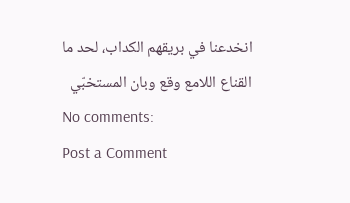انخدعنا في بريقهم الكداب، لحد ما القناع اللامع وقع وبان المستخبّي
No comments:
Post a Comment